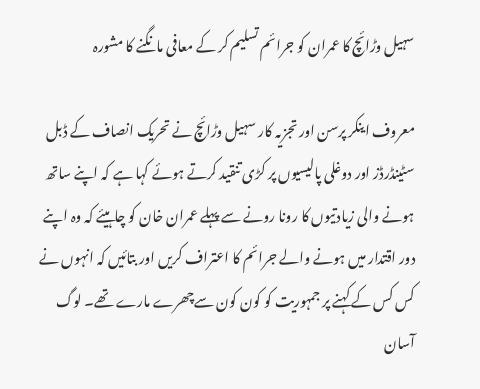سہیل وڑائچ کا عمران کو جرائم تسلیم کر کے معافی مانگنے کا مشورہ

معروف اینکر پرسن اور تجزیہ کار سہیل وڑائچ نے تحریک انصاف کے ڈبل سٹینڈرڈز اور دوغلی پالیسیوں پر کڑی تنقید کرتے ہوئے کہا ہے کہ اپنے ساتھ ہونے والی زیادتیوں کا رونا رونے سے پہلے عمران خان کو چاہیئے کہ وہ اپنے دور اقتدار میں ہونے والے جرائم کا اعتراف کریں اور بتائیں کہ انہوں نے کس کس کے کہنے پر جمہوریت کو کون کون سےچھرے مارے تھے۔ لوگ آسان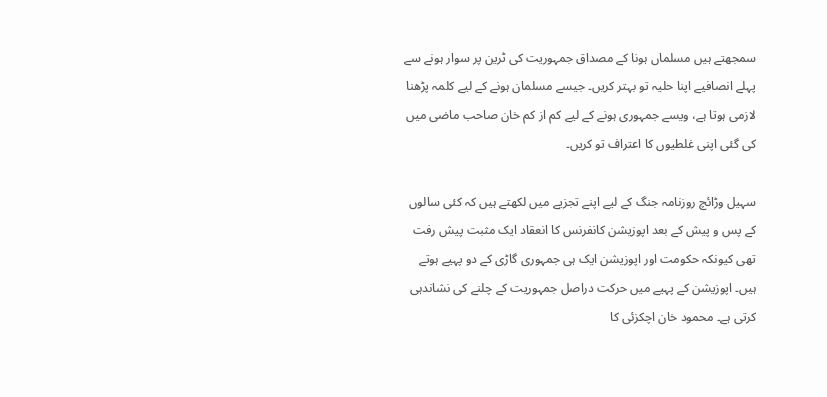سمجھتے ہیں مسلماں ہونا کے مصداق جمہوریت کی ٹرین پر سوار ہونے سے پہلے انصافیے اپنا حلیہ تو بہتر کریں۔ جیسے مسلمان ہونے کے لیے کلمہ پڑھنا لازمی ہوتا ہے، ویسے جمہوری ہونے کے لیے کم از کم خان صاحب ماضی میں کی گئی اپنی غلطیوں کا اعتراف تو کریں۔

سہیل وڑائچ روزنامہ جنگ کے لیے اپنے تجزیے میں لکھتے ہیں کہ کئی سالوں کے پس و پیش کے بعد اپوزیشن کانفرنس کا انعقاد ایک مثبت پیش رفت تھی کیونکہ حکومت اور اپوزیشن ایک ہی جمہوری گاڑی کے دو پہیے ہوتے ہیں۔ اپوزیشن کے پہیے میں حرکت دراصل جمہوریت کے چلنے کی نشاندہی کرتی ہے۔ محمود خان اچکزئی کا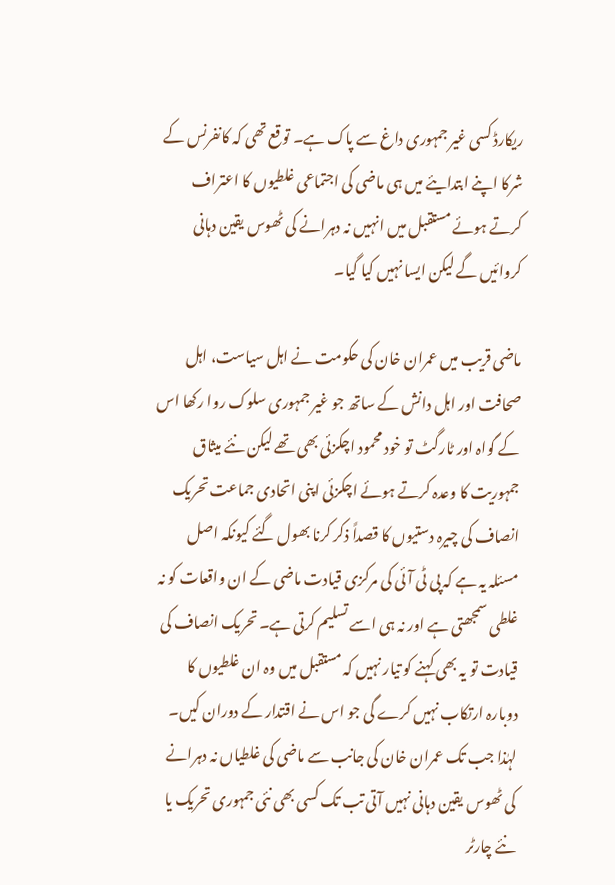ریکارڈ کسی غیر جمہوری داغ سے پاک ہے۔ توقع تھی کہ کانفرنس کے شرکا اپنے ابتدایئے میں ہی ماضی کی اجتماعی غلطیوں کا اعتراف کرتے ہوئے مستقبل میں انہیں نہ دہرانے کی ٹھوس یقین دہانی کروائیں گے لیکن ایسا نہیں کیا گیا۔

ماضی قریب میں عمران خان کی حکومت نے اہل سیاست، اہل صحافت اور اہل دانش کے ساتھ جو غیر جمہوری سلوک روا رکھا اس کے گواہ اور ٹارگٹ تو خود محمود اچکزئی بھی تھے لیکن نئے میثاق جمہوریت کا وعدہ کرتے ہوئے اچکزئی اپنی اتحادی جماعت تحریک انصاف کی چیرہ دستیوں کا قصداً ذکر کرنا بھول گئے کیونکہ اصل مسئلہ یہ ہے کہ پی ٹی آئی کی مرکزی قیادت ماضی کے ان واقعات کو نہ غلطی سمجھتی ہے اور نہ ہی اسے تسلیم کرتی ہے۔ تحریک انصاف کی قیادت تو یہ بھی کہنے کو تیار نہیں کہ مستقبل میں وہ ان غلطیوں کا دوبارہ ارتکاب نہیں کرے گی جو اس نے اقتدار کے دوران کیں۔ لہٰذا جب تک عمران خان کی جانب سے ماضی کی غلطیاں نہ دہرانے کی ٹھوس یقین دہانی نہیں آتی تب تک کسی بھی نئی جمہوری تحریک یا نئے چارٹر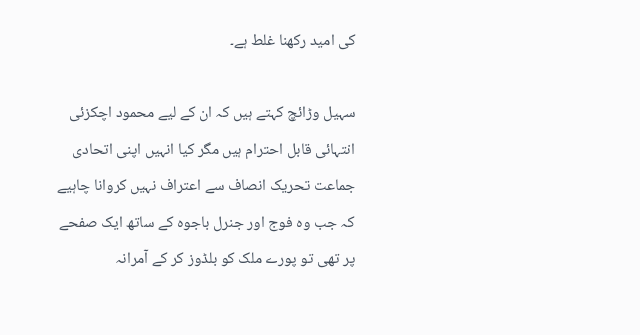کی امید رکھنا غلط ہے۔

سہیل وڑائچ کہتے ہیں کہ ان کے لیے محمود اچکزئی انتہائی قابل احترام ہیں مگر کیا انہیں اپنی اتحادی جماعت تحریک انصاف سے اعتراف نہیں کروانا چاہیے کہ جب وہ فوج اور جنرل باجوہ کے ساتھ ایک صفحے پر تھی تو پورے ملک کو بلڈوز کر کے آمرانہ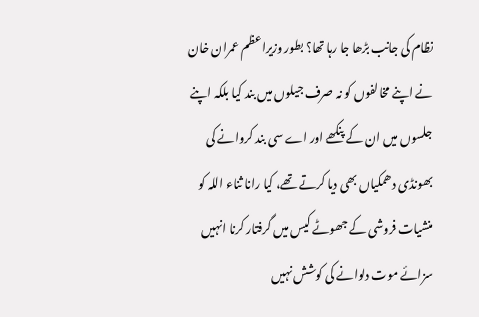نظام کی جانب بڑھا جا رہا تھا؟ بطور وزیراعظم عمران خان نے اپنے مخالفوں کو نہ صرف جیلوں میں بند کیا بلکہ اپنے جلسوں میں ان کے پنکھے اور اے سی بند کروانے کی بھونڈی دھمکیاں بھی دیا کرتے تھے، کیا رانا ثناء اللہ کو منشیات فروشی کے جھوٹے کیس میں گرفتار کرنا انہیں سزائے موت دلوانے کی کوشش نہیں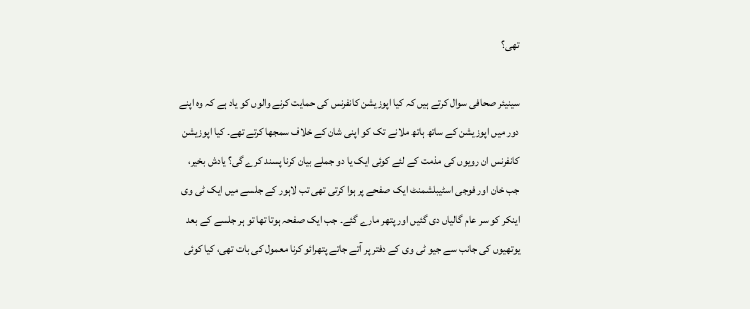تھی؟

سینیئر صحافی سوال کرتے ہیں کہ کیا اپوزیشن کانفرنس کی حمایت کرنے والوں کو یاد ہے کہ وہ اپنے دور میں اپوزیشن کے ساتھ ہاتھ ملانے تک کو اپنی شان کے خلاف سمجھا کرتے تھے۔ کیا اپوزیشن کانفرنس ان رویوں کی مذمت کے لئے کوئی ایک یا دو جملے بیان کرنا پسند کرے گی؟ یادش بخیر، جب خان اور فوجی اسٹیبلشمنٹ ایک صفحے پر ہوا کرتی تھی تب لاہور کے جلسے میں ایک ٹی وی اینکر کو سر عام گالیاں دی گئیں اور پتھر مارے گئے۔ جب ایک صفحہ ہوتا تھا تو ہر جلسے کے بعد یوتھیوں کی جانب سے جیو ٹی وی کے دفتر پر آتے جاتے پتھرائو کرنا معمول کی بات تھی، کیا کوئی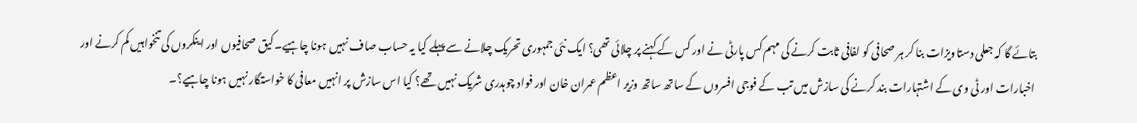بتائے گا کہ جعلی دستاویزات بنا کر ہر صحافی کو لفافی ثابت کرنے کی مہم کس پارٹی نے اور کس کے کہنے پر چلائی تھی؟ ایک نئی جمہوری تحریک چلانے سے پہلے کیا یہ حساب صاف نہیں ہونا چاہیے۔ کیق صحافیوں اور اینکروں کی تنخواہیں کم کرنے اور اخبارات اور ٹی وی کے اشتہارات بند کرنے کی سازش میں تب کے فوجی افسروں کے ساتھ ساتھ وزیر اعظم عمران خان اور فواد چوہدری شریک نہیں تھے؟ کیا اس سازش پر انہیں معافی کا خواستگار نہیں ہونا چاہیے؟۔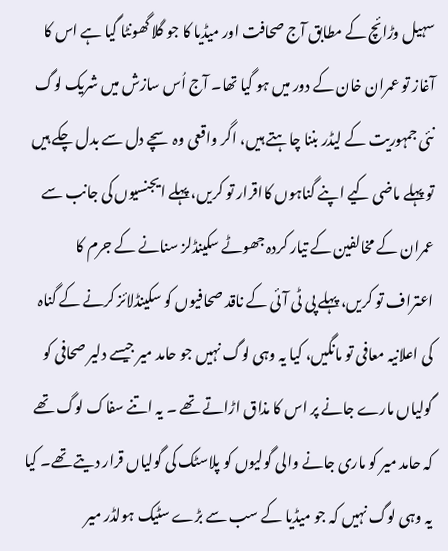سہیل وڑائچ کے مطابق آج صحافت اور میڈیا کا جو گلا گھونٹا گیا ہے اس کا آغاز تو عمران خان کے دور میں ہو گیا تھا۔ آج اُس سازش میں شریک لوگ نئی جمہوریت کے لیڈر بننا چاہتے ہیں، اگر واقعی وہ سچے دل سے بدل چکے ہیں تو پہلے ماضی کیے اپنے گناہوں کااقرار تو کریں، پہلے ایجنسیوں کی جانب سے عمران کے مخالفین کے تیار کردہ جھوٹے سکینڈلز سنانے کے جرم کا اعتراف تو کریں، پہلے پی ٹی آئی کے ناقد صحافیوں کو سکینڈلائز کرنے کے گناہ کی اعلانیہ معافی تو مانگیں، کیا یہ وہی لوگ نہیں جو حامد میر جیسے دلیر صحافی کو گولیاں مارے جانے پر اس کا مذاق اڑاتے تھے ۔ یہ اتنے سفاک لوگ تھے کہ حامد میر کو ماری جانے والی گولیوں کو پلاسٹک کی گولیاں قرار دیتے تھے۔ کیا یہ وہی لوگ نہیں کہ جو میڈیا کے سب سے بڑے سٹیک ہولڈر میر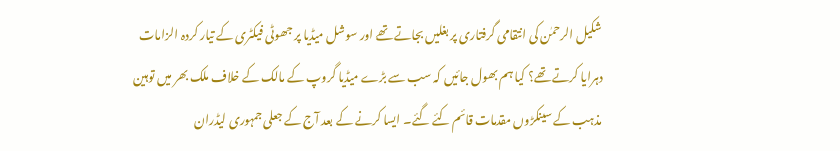شکیل الرحمٰن کی انتقامی گرفتاری پر بغلیں بجاتے تھے اور سوشل میڈیا پر جھوٹی فیکٹری کے تیار کردہ الزامات دہرایا کرتے تھے؟ کیا ہم بھول جائیں کہ سب سے بڑے میڈیا گروپ کے مالک کے خلاف ملک بھر میں توہین مذہب کے سینکڑوں مقدمات قائم کئے گئے۔ ایسا کرنے کے بعد آج کے جعلی جمہوری لیڈران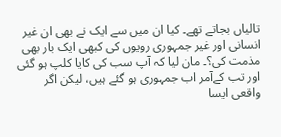تالیاں بجاتے تھے۔ کیا ان میں سے ایک نے بھی ان غیر انسانی اور غیر جمہوری رویوں کی کبھی ایک بار بھی مذمت کی؟۔ مان لیا کہ آپ سب کی کایا کلپ ہو گئی اور تب کےآمر اب جمہوری ہو گئے ہیں، لیکن اگر واقعی ایسا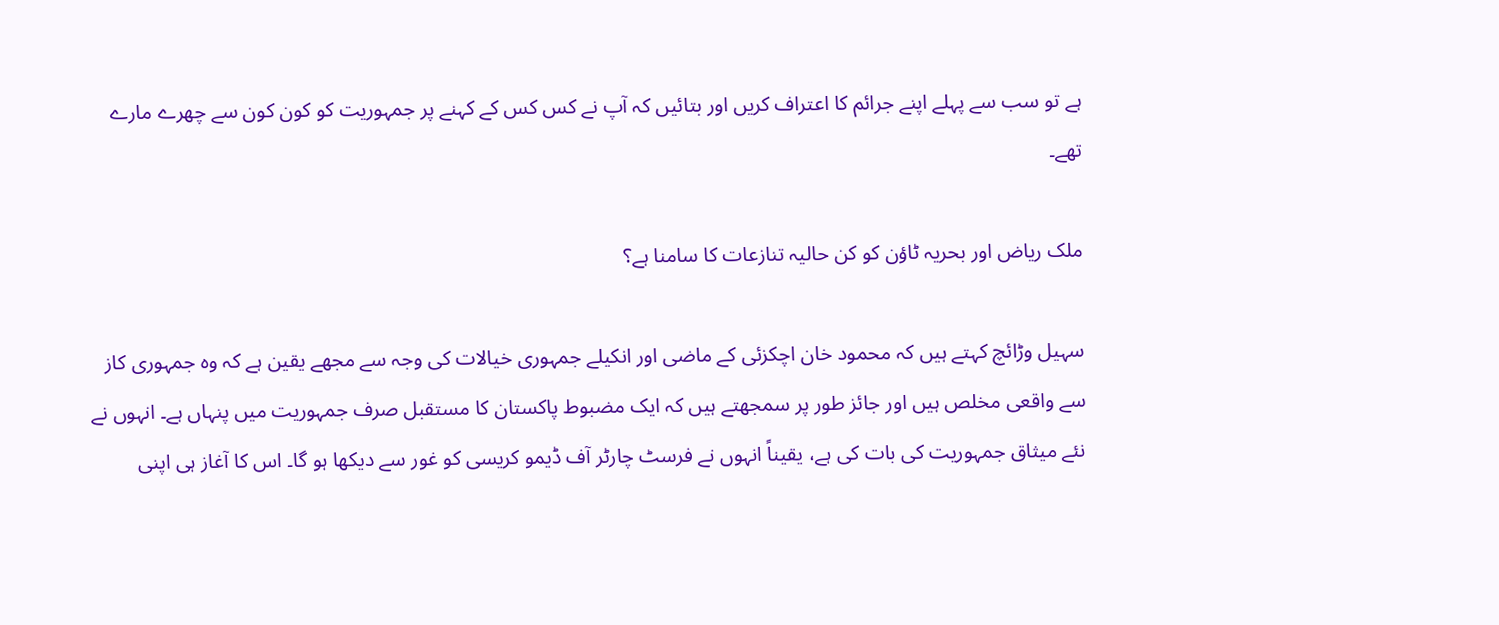ہے تو سب سے پہلے اپنے جرائم کا اعتراف کریں اور بتائیں کہ آپ نے کس کس کے کہنے پر جمہوریت کو کون کون سے چھرے مارے تھے۔

ملک ریاض اور بحریہ ٹاؤن کو کن حالیہ تنازعات کا سامنا ہے؟

سہیل وڑائچ کہتے ہیں کہ محمود خان اچکزئی کے ماضی اور انکیلے جمہوری خیالات کی وجہ سے مجھے یقین ہے کہ وہ جمہوری کاز سے واقعی مخلص ہیں اور جائز طور پر سمجھتے ہیں کہ ایک مضبوط پاکستان کا مستقبل صرف جمہوریت میں پنہاں ہے۔ انہوں نے نئے میثاق جمہوریت کی بات کی ہے، یقیناً انہوں نے فرسٹ چارٹر آف ڈیمو کریسی کو غور سے دیکھا ہو گا۔ اس کا آغاز ہی اپنی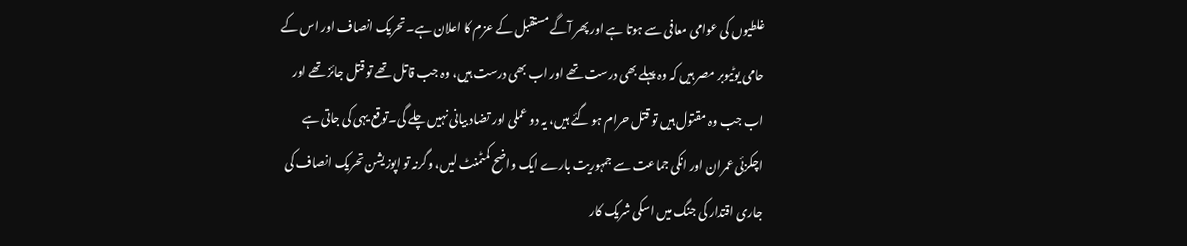غلطیوں کی عوامی معافی سے ہوتا ہے اور پھر آگے مستقبل کے عزم کا اعلان ہے۔ تحریک انصاف اور اس کے حامی یوٹیوبر مصر ہیں کہ وہ پہلے بھی درست تھے اور اب بھی درست ہیں، وہ جب قاتل تھے تو قتل جائز تھے اور اب جب وہ مقتول ہیں تو قتل حرام ہو گئے ہیں، یہ دو عملی اور تضاد بیانی نہیں چلے گی۔توقع یہی کی جاتی ہے اچکزئی عمران اور انکی جماعت سے جمہوریت بارے ایک واضح کمٹمنٹ لیں، وگرنہ تو اپوزیشن تحریک انصاف کی جاری اقتدار کی جنگ میں اسکی شریک کار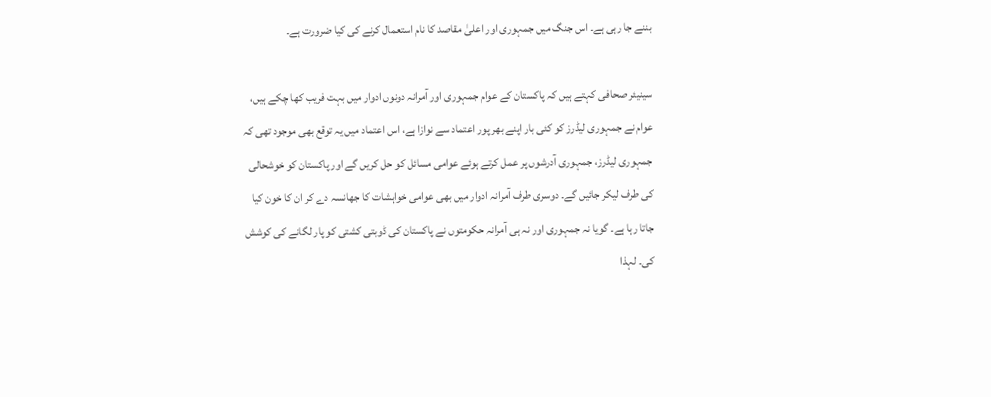بننے جا رہی ہے۔ اس جنگ میں جمہوری اور اعلیٰ مقاصد کا نام استعمال کرنے کی کیا ضرورت ہے۔

سینیئر صحافی کہتے ہیں کہ پاکستان کے عوام جمہوری اور آمرانہ دونوں ادوار میں بہت فریب کھا چکے ہیں، عوام نے جمہوری لیڈرز کو کئی بار اپنے بھر پور اعتماد سے نوازا ہے، اس اعتماد میں یہ توقع بھی موجود تھی کہ جمہوری لیڈرز، جمہوری آدرشوں پر عمل کرتے ہوئے عوامی مسائل کو حل کریں گے اور پاکستان کو خوشحالی کی طرف لیکر جائیں گے۔ دوسری طرف آمرانہ ادوار میں بھی عوامی خواہشات کا جھانسہ دے کر ان کا خون کیا جاتا رہا ہے۔ گویا نہ جمہوری اور نہ ہی آمرانہ حکومتوں نے پاکستان کی ڈوبتی کشتی کو پار لگانے کی کوشش کی۔ لہذا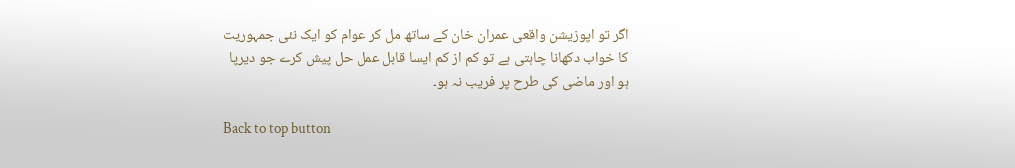اگر تو اپوزیشن واقعی عمران خان کے ساتھ مل کر عوام کو ایک نئی جمہوریت کا خواب دکھانا چاہتی ہے تو کم از کم ایسا قابل عمل حل پیش کرے جو دیرپا ہو اور ماضی کی طرح پر فریب نہ ہو۔

Back to top button